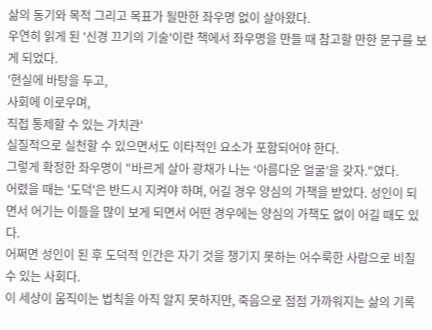삶의 동기와 목적 그리고 목표가 될만한 좌우명 없이 살아왔다.
우연히 읽게 된 '신경 끄기의 기술'이란 책에서 좌우명을 만들 때 참고할 만한 문구를 보게 되었다.
'현실에 바탕을 두고,
사회에 이로우며,
직접 통제할 수 있는 가치관'
실질적으로 실천할 수 있으면서도 이타적인 요소가 포함되어야 한다.
그렇게 확정한 좌우명이 "바르게 살아 광채가 나는 ‘아름다운 얼굴’을 갖자."였다.
어렸을 때는 '도덕'은 반드시 지켜야 하며, 어길 경우 양심의 가책을 받았다. 성인이 되면서 어기는 이들을 많이 보게 되면서 어떤 경우에는 양심의 가책도 없이 어길 때도 있다.
어쩌면 성인이 된 후 도덕적 인간은 자기 것을 챙기지 못하는 어수룩한 사람으로 비칠 수 있는 사회다.
이 세상이 움직이는 법칙을 아직 알지 못하지만, 죽음으로 점점 가까워지는 삶의 기록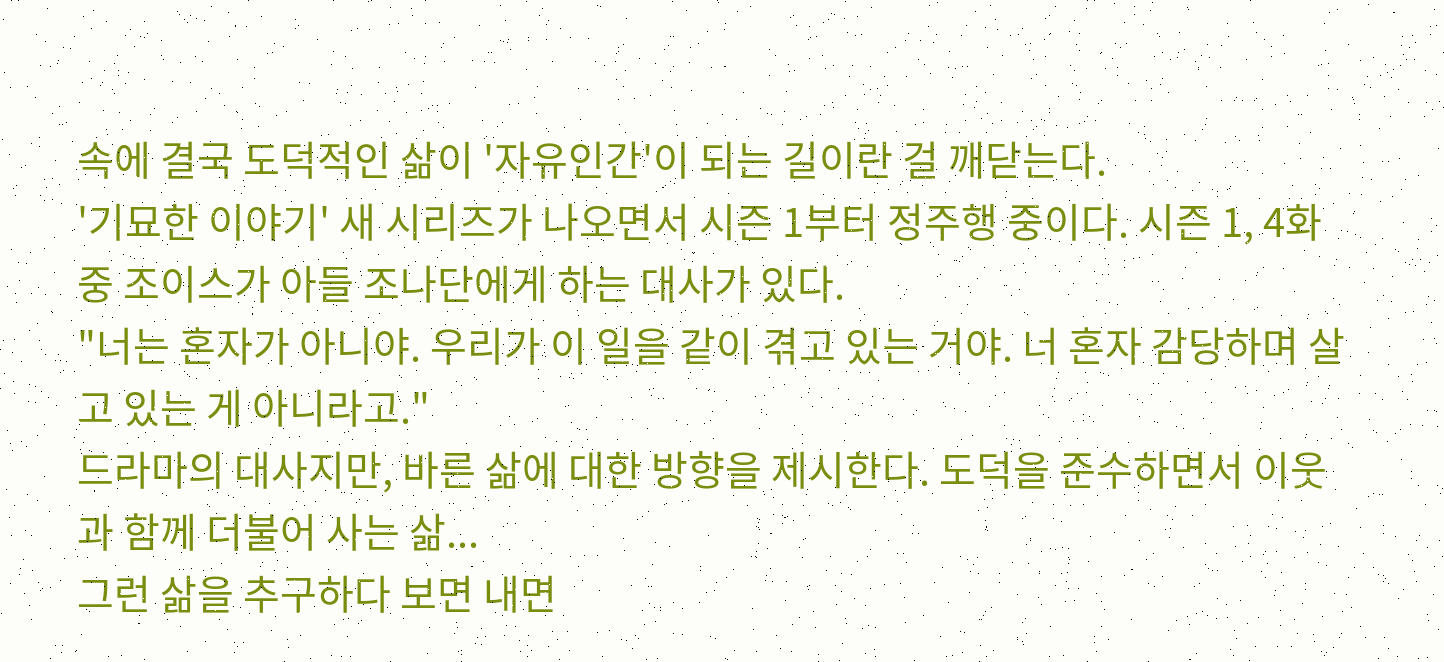속에 결국 도덕적인 삶이 '자유인간'이 되는 길이란 걸 깨닫는다.
'기묘한 이야기' 새 시리즈가 나오면서 시즌 1부터 정주행 중이다. 시즌 1, 4화 중 조이스가 아들 조나단에게 하는 대사가 있다.
"너는 혼자가 아니야. 우리가 이 일을 같이 겪고 있는 거야. 너 혼자 감당하며 살고 있는 게 아니라고."
드라마의 대사지만, 바른 삶에 대한 방향을 제시한다. 도덕을 준수하면서 이웃과 함께 더불어 사는 삶...
그런 삶을 추구하다 보면 내면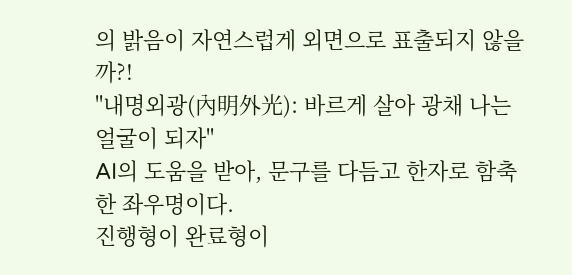의 밝음이 자연스럽게 외면으로 표출되지 않을까?!
"내명외광(內明外光): 바르게 살아 광채 나는 얼굴이 되자"
AI의 도움을 받아, 문구를 다듬고 한자로 함축한 좌우명이다.
진행형이 완료형이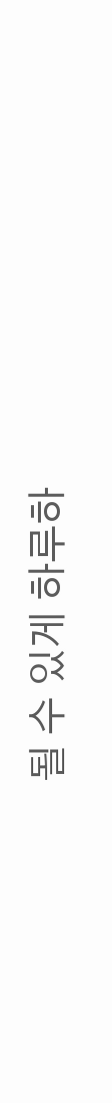될 수 있게 하루하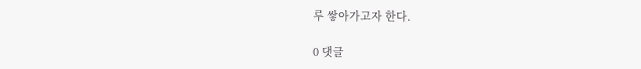루 쌓아가고자 한다.

0 댓글